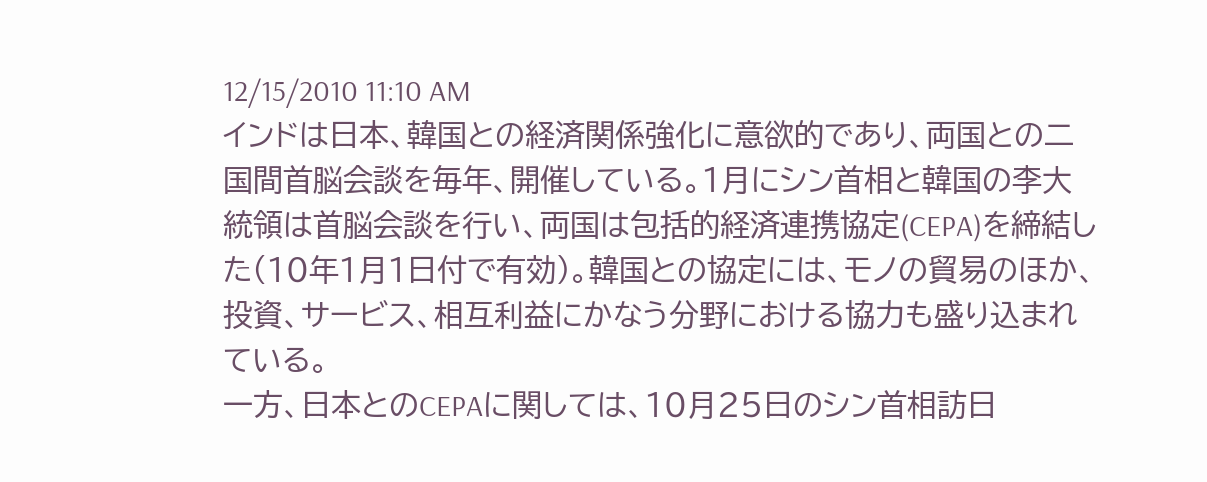12/15/2010 11:10 AM
インドは日本、韓国との経済関係強化に意欲的であり、両国との二国間首脳会談を毎年、開催している。1月にシン首相と韓国の李大統領は首脳会談を行い、両国は包括的経済連携協定(CEPA)を締結した(10年1月1日付で有効)。韓国との協定には、モノの貿易のほか、投資、サービス、相互利益にかなう分野における協力も盛り込まれている。
一方、日本とのCEPAに関しては、10月25日のシン首相訪日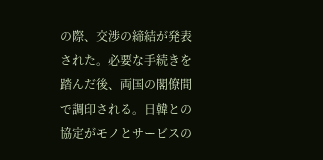の際、交渉の締結が発表された。必要な手続きを踏んだ後、両国の閣僚間で調印される。日韓との協定がモノとサービスの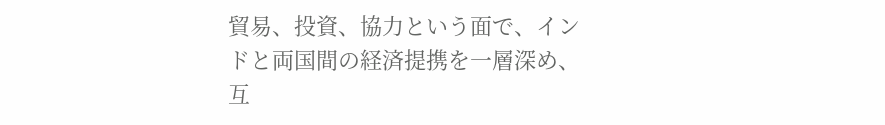貿易、投資、協力という面で、インドと両国間の経済提携を一層深め、互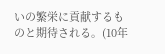いの繁栄に貢献するものと期待される。(10年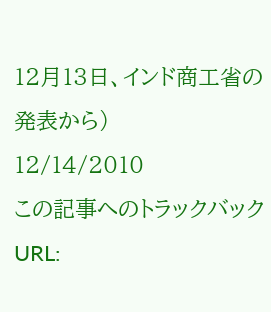12月13日、インド商工省の発表から)
12/14/2010
この記事へのトラックバックURL: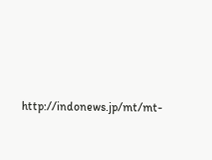http://indonews.jp/mt/mt-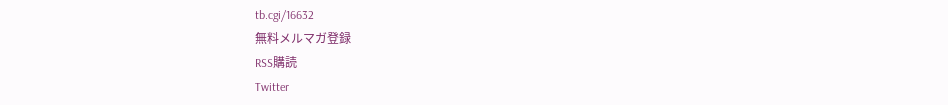tb.cgi/16632
無料メルマガ登録
RSS購読
Twitter